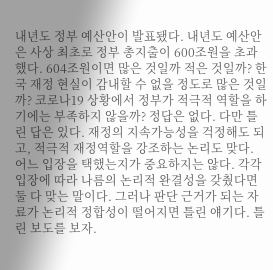내년도 정부 예산안이 발표됐다. 내년도 예산안은 사상 최초로 정부 총지출이 600조원을 초과했다. 604조원이면 많은 것일까 적은 것일까? 한국 재정 현실이 감내할 수 없을 정도로 많은 것일까? 코로나19 상황에서 정부가 적극적 역할을 하기에는 부족하지 않을까? 정답은 없다. 다만 틀린 답은 있다. 재정의 지속가능성을 걱정해도 되고, 적극적 재정역할을 강조하는 논리도 맞다. 어느 입장을 택했는지가 중요하지는 않다. 각각 입장에 따라 나름의 논리적 완결성을 갖췄다면 둘 다 맞는 말이다. 그러나 판단 근거가 되는 자료가 논리적 정합성이 떨어지면 틀린 얘기다. 틀린 보도를 보자.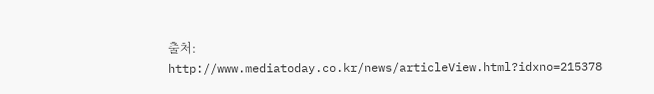출처: http://www.mediatoday.co.kr/news/articleView.html?idxno=215378